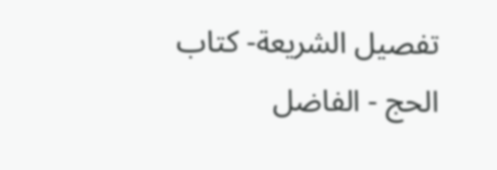تفصيل الشريعة- كتاب الحج - الفاضل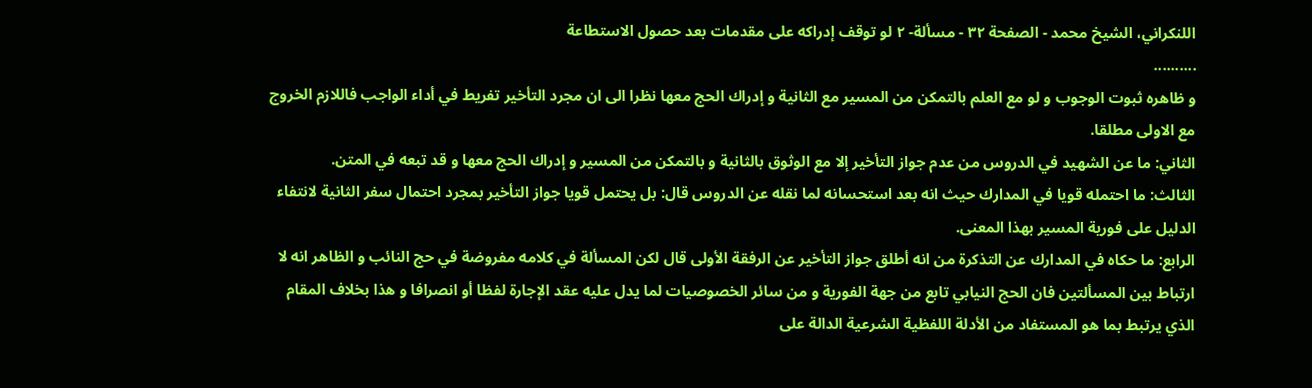اللنكراني، الشيخ محمد - الصفحة ٣٢ - مسألة- ٢ لو توقف إدراكه على مقدمات بعد حصول الاستطاعة
..........
و ظاهره ثبوت الوجوب و لو مع العلم بالتمكن من المسير مع الثانية و إدراك الحج معها نظرا الى ان مجرد التأخير تفريط في أداء الواجب فاللازم الخروج مع الاولى مطلقا.
الثاني: ما عن الشهيد في الدروس من عدم جواز التأخير إلا مع الوثوق بالثانية و بالتمكن من المسير و إدراك الحج معها و قد تبعه في المتن.
الثالث: ما احتمله قويا في المدارك حيث انه بعد استحسانه لما نقله عن الدروس قال: بل يحتمل قويا جواز التأخير بمجرد احتمال سفر الثانية لانتفاء الدليل على فورية المسير بهذا المعنى.
الرابع: ما حكاه في المدارك عن التذكرة من انه أطلق جواز التأخير عن الرفقة الأولى قال لكن المسألة في كلامه مفروضة في حج النائب و الظاهر انه لا ارتباط بين المسألتين فان الحج النيابي تابع من جهة الفورية و من سائر الخصوصيات لما يدل عليه عقد الإجارة لفظا أو انصرافا و هذا بخلاف المقام الذي يرتبط بما هو المستفاد من الأدلة اللفظية الشرعية الدالة على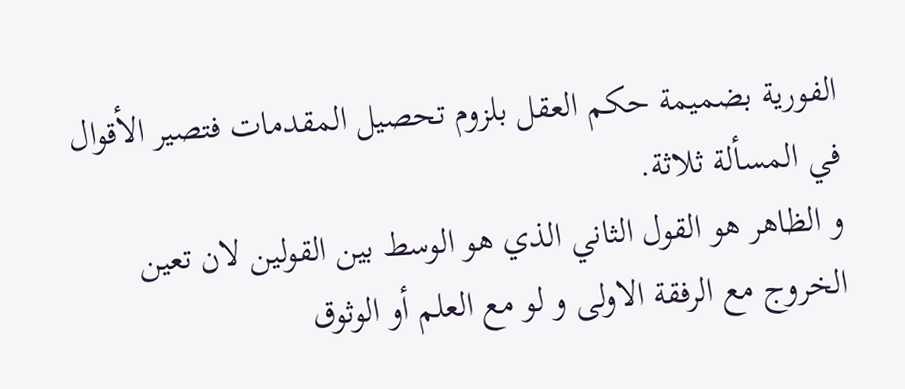الفورية بضميمة حكم العقل بلزوم تحصيل المقدمات فتصير الأقوال في المسألة ثلاثة.
و الظاهر هو القول الثاني الذي هو الوسط بين القولين لان تعين الخروج مع الرفقة الاولى و لو مع العلم أو الوثوق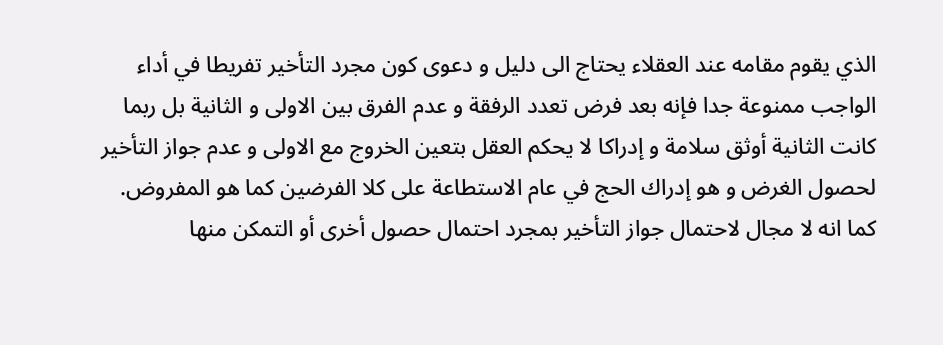الذي يقوم مقامه عند العقلاء يحتاج الى دليل و دعوى كون مجرد التأخير تفريطا في أداء الواجب ممنوعة جدا فإنه بعد فرض تعدد الرفقة و عدم الفرق بين الاولى و الثانية بل ربما كانت الثانية أوثق سلامة و إدراكا لا يحكم العقل بتعين الخروج مع الاولى و عدم جواز التأخير لحصول الغرض و هو إدراك الحج في عام الاستطاعة على كلا الفرضين كما هو المفروض.
كما انه لا مجال لاحتمال جواز التأخير بمجرد احتمال حصول أخرى أو التمكن منها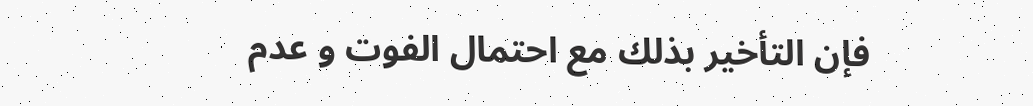فإن التأخير بذلك مع احتمال الفوت و عدم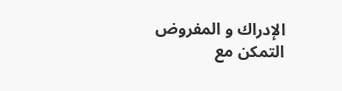الإدراك و المفروض التمكن مع